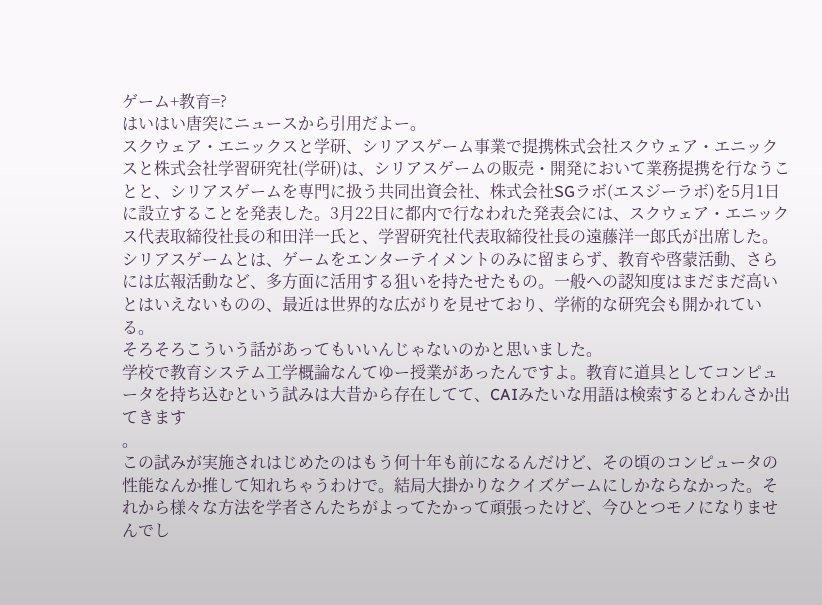ゲーム+教育=?
はいはい唐突にニュースから引用だよー。
スクウェア・エニックスと学研、シリアスゲーム事業で提携株式会社スクウェア・エニックスと株式会社学習研究社(学研)は、シリアスゲームの販売・開発において業務提携を行なうことと、シリアスゲームを専門に扱う共同出資会社、株式会社SGラボ(エスジーラボ)を5月1日に設立することを発表した。3月22日に都内で行なわれた発表会には、スクウェア・エニックス代表取締役社長の和田洋一氏と、学習研究社代表取締役社長の遠藤洋一郎氏が出席した。
シリアスゲームとは、ゲームをエンターテイメントのみに留まらず、教育や啓蒙活動、さらには広報活動など、多方面に活用する狙いを持たせたもの。一般への認知度はまだまだ高いとはいえないものの、最近は世界的な広がりを見せており、学術的な研究会も開かれている。
そろそろこういう話があってもいいんじゃないのかと思いました。
学校で教育システム工学概論なんてゆー授業があったんですよ。教育に道具としてコンピュータを持ち込むという試みは大昔から存在してて、CAIみたいな用語は検索するとわんさか出てきます
。
この試みが実施されはじめたのはもう何十年も前になるんだけど、その頃のコンピュータの性能なんか推して知れちゃうわけで。結局大掛かりなクイズゲームにしかならなかった。それから様々な方法を学者さんたちがよってたかって頑張ったけど、今ひとつモノになりませんでし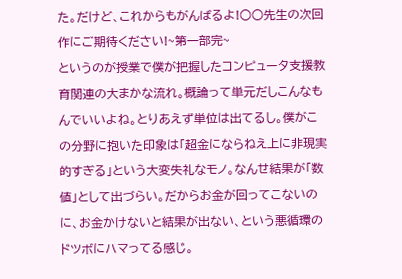た。だけど、これからもがんばるよ!○○先生の次回作にご期待ください!~第一部完~
というのが授業で僕が把握したコンピュータ支援教育関連の大まかな流れ。概論って単元だしこんなもんでいいよね。とりあえず単位は出てるし。僕がこの分野に抱いた印象は「超金にならねえ上に非現実的すぎる」という大変失礼なモノ。なんせ結果が「数値」として出づらい。だからお金が回ってこないのに、お金かけないと結果が出ない、という悪循環のドツボにハマってる感じ。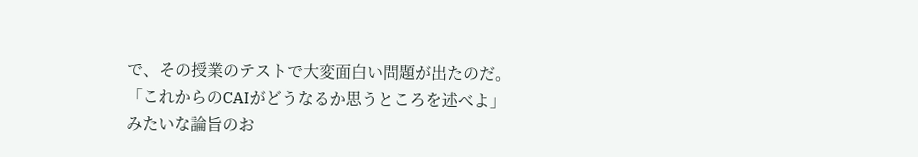で、その授業のテストで大変面白い問題が出たのだ。「これからのCAIがどうなるか思うところを述べよ」みたいな論旨のお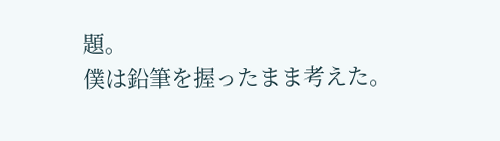題。
僕は鉛筆を握ったまま考えた。